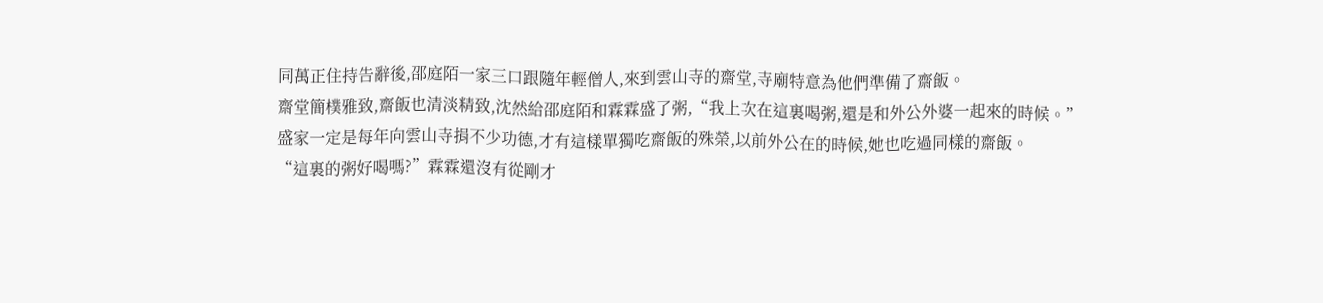同萬正住持告辭後,邵庭陌一家三口跟隨年輕僧人,來到雲山寺的齋堂,寺廟特意為他們準備了齋飯。
齋堂簡樸雅致,齋飯也清淡精致,沈然給邵庭陌和霖霖盛了粥,“我上次在這裏喝粥,還是和外公外婆一起來的時候。”
盛家一定是每年向雲山寺捐不少功德,才有這樣單獨吃齋飯的殊榮,以前外公在的時候,她也吃過同樣的齋飯。
“這裏的粥好喝嗎?”霖霖還沒有從剛才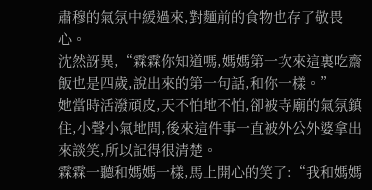肅穆的氣氛中緩過來,對麵前的食物也存了敬畏心。
沈然訝異,“霖霖你知道嗎,媽媽第一次來這裏吃齋飯也是四歲,說出來的第一句話,和你一樣。”
她當時活潑頑皮,天不怕地不怕,卻被寺廟的氣氛鎮住,小聲小氣地問,後來這件事一直被外公外婆拿出來談笑,所以記得很清楚。
霖霖一聽和媽媽一樣,馬上開心的笑了:“我和媽媽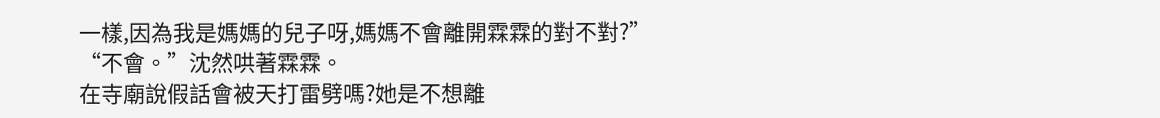一樣,因為我是媽媽的兒子呀,媽媽不會離開霖霖的對不對?”
“不會。”沈然哄著霖霖。
在寺廟說假話會被天打雷劈嗎?她是不想離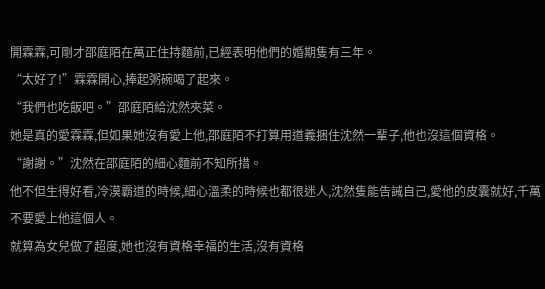開霖霖,可剛才邵庭陌在萬正住持麵前,已經表明他們的婚期隻有三年。
“太好了!”霖霖開心,捧起粥碗喝了起來。
“我們也吃飯吧。”邵庭陌給沈然夾菜。
她是真的愛霖霖,但如果她沒有愛上他,邵庭陌不打算用道義捆住沈然一輩子,他也沒這個資格。
“謝謝。”沈然在邵庭陌的細心麵前不知所措。
他不但生得好看,冷漠霸道的時候,細心溫柔的時候也都很迷人,沈然隻能告誡自己,愛他的皮囊就好,千萬不要愛上他這個人。
就算為女兒做了超度,她也沒有資格幸福的生活,沒有資格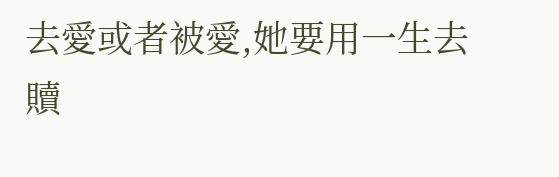去愛或者被愛,她要用一生去贖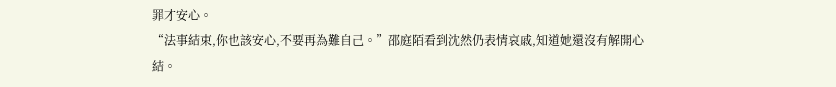罪才安心。
“法事結束,你也該安心,不要再為難自己。”邵庭陌看到沈然仍表情哀戚,知道她還沒有解開心結。